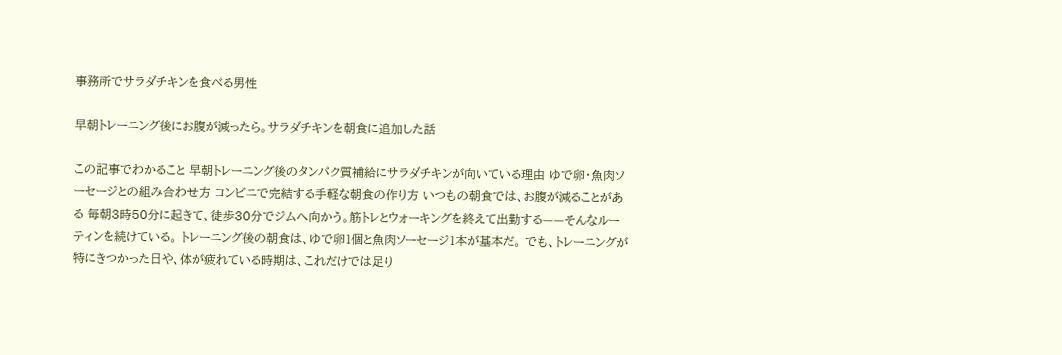事務所でサラダチキンを食べる男性

早朝トレーニング後にお腹が減ったら。サラダチキンを朝食に追加した話

この記事でわかること 早朝トレーニング後のタンパク質補給にサラダチキンが向いている理由 ゆで卵・魚肉ソーセージとの組み合わせ方 コンビニで完結する手軽な朝食の作り方 いつもの朝食では、お腹が減ることがある 毎朝3時50分に起きて、徒歩30分でジムへ向かう。筋トレとウォーキングを終えて出勤する——そんなルーティンを続けている。 トレーニング後の朝食は、ゆで卵1個と魚肉ソーセージ1本が基本だ。 でも、トレーニングが特にきつかった日や、体が疲れている時期は、これだけでは足り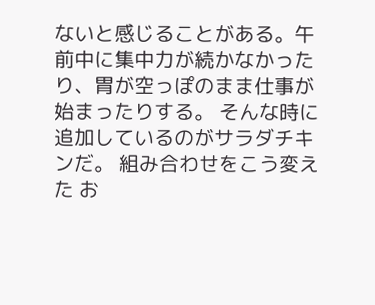ないと感じることがある。午前中に集中力が続かなかったり、胃が空っぽのまま仕事が始まったりする。 そんな時に追加しているのがサラダチキンだ。 組み合わせをこう変えた お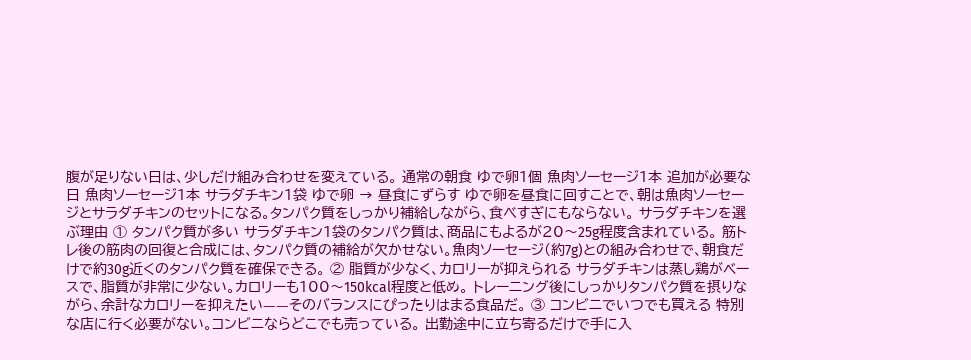腹が足りない日は、少しだけ組み合わせを変えている。 通常の朝食 ゆで卵1個 魚肉ソーセージ1本 追加が必要な日 魚肉ソーセージ1本 サラダチキン1袋 ゆで卵 → 昼食にずらす ゆで卵を昼食に回すことで、朝は魚肉ソーセージとサラダチキンのセットになる。タンパク質をしっかり補給しながら、食べすぎにもならない。 サラダチキンを選ぶ理由 ① タンパク質が多い サラダチキン1袋のタンパク質は、商品にもよるが20〜25g程度含まれている。 筋トレ後の筋肉の回復と合成には、タンパク質の補給が欠かせない。魚肉ソーセージ(約7g)との組み合わせで、朝食だけで約30g近くのタンパク質を確保できる。 ② 脂質が少なく、カロリーが抑えられる サラダチキンは蒸し鶏がベースで、脂質が非常に少ない。カロリーも100〜150kcal程度と低め。 トレーニング後にしっかりタンパク質を摂りながら、余計なカロリーを抑えたい——そのバランスにぴったりはまる食品だ。 ③ コンビニでいつでも買える 特別な店に行く必要がない。コンビニならどこでも売っている。 出勤途中に立ち寄るだけで手に入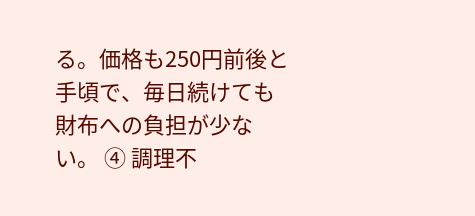る。価格も250円前後と手頃で、毎日続けても財布への負担が少ない。 ④ 調理不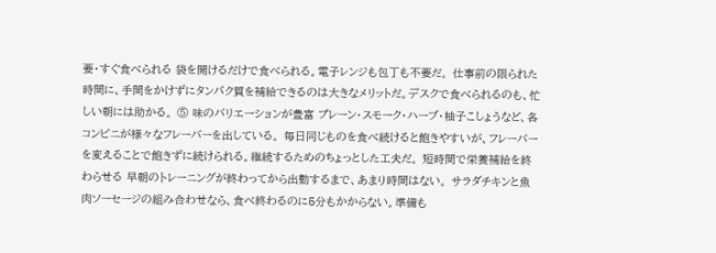要・すぐ食べられる 袋を開けるだけで食べられる。電子レンジも包丁も不要だ。 仕事前の限られた時間に、手間をかけずにタンパク質を補給できるのは大きなメリットだ。デスクで食べられるのも、忙しい朝には助かる。 ⑤ 味のバリエーションが豊富 プレーン・スモーク・ハーブ・柚子こしょうなど、各コンビニが様々なフレーバーを出している。 毎日同じものを食べ続けると飽きやすいが、フレーバーを変えることで飽きずに続けられる。継続するためのちょっとした工夫だ。 短時間で栄養補給を終わらせる 早朝のトレーニングが終わってから出勤するまで、あまり時間はない。 サラダチキンと魚肉ソーセージの組み合わせなら、食べ終わるのに5分もかからない。準備も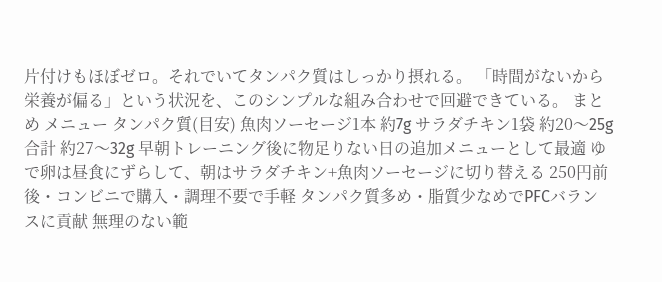片付けもほぼゼロ。それでいてタンパク質はしっかり摂れる。 「時間がないから栄養が偏る」という状況を、このシンプルな組み合わせで回避できている。 まとめ メニュー タンパク質(目安) 魚肉ソーセージ1本 約7g サラダチキン1袋 約20〜25g 合計 約27〜32g 早朝トレーニング後に物足りない日の追加メニューとして最適 ゆで卵は昼食にずらして、朝はサラダチキン+魚肉ソーセージに切り替える 250円前後・コンビニで購入・調理不要で手軽 タンパク質多め・脂質少なめでPFCバランスに貢献 無理のない範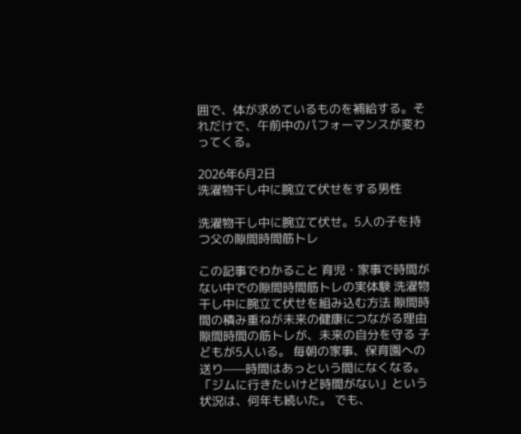囲で、体が求めているものを補給する。それだけで、午前中のパフォーマンスが変わってくる。

2026年6月2日
洗濯物干し中に腕立て伏せをする男性

洗濯物干し中に腕立て伏せ。5人の子を持つ父の隙間時間筋トレ

この記事でわかること 育児・家事で時間がない中での隙間時間筋トレの実体験 洗濯物干し中に腕立て伏せを組み込む方法 隙間時間の積み重ねが未来の健康につながる理由 隙間時間の筋トレが、未来の自分を守る 子どもが5人いる。 毎朝の家事、保育園への送り——時間はあっという間になくなる。「ジムに行きたいけど時間がない」という状況は、何年も続いた。 でも、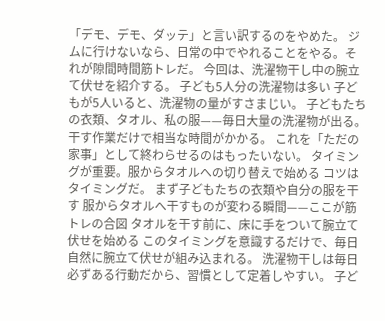「デモ、デモ、ダッテ」と言い訳するのをやめた。 ジムに行けないなら、日常の中でやれることをやる。それが隙間時間筋トレだ。 今回は、洗濯物干し中の腕立て伏せを紹介する。 子ども5人分の洗濯物は多い 子どもが5人いると、洗濯物の量がすさまじい。 子どもたちの衣類、タオル、私の服——毎日大量の洗濯物が出る。干す作業だけで相当な時間がかかる。 これを「ただの家事」として終わらせるのはもったいない。 タイミングが重要。服からタオルへの切り替えで始める コツはタイミングだ。 まず子どもたちの衣類や自分の服を干す 服からタオルへ干すものが変わる瞬間——ここが筋トレの合図 タオルを干す前に、床に手をついて腕立て伏せを始める このタイミングを意識するだけで、毎日自然に腕立て伏せが組み込まれる。 洗濯物干しは毎日必ずある行動だから、習慣として定着しやすい。 子ど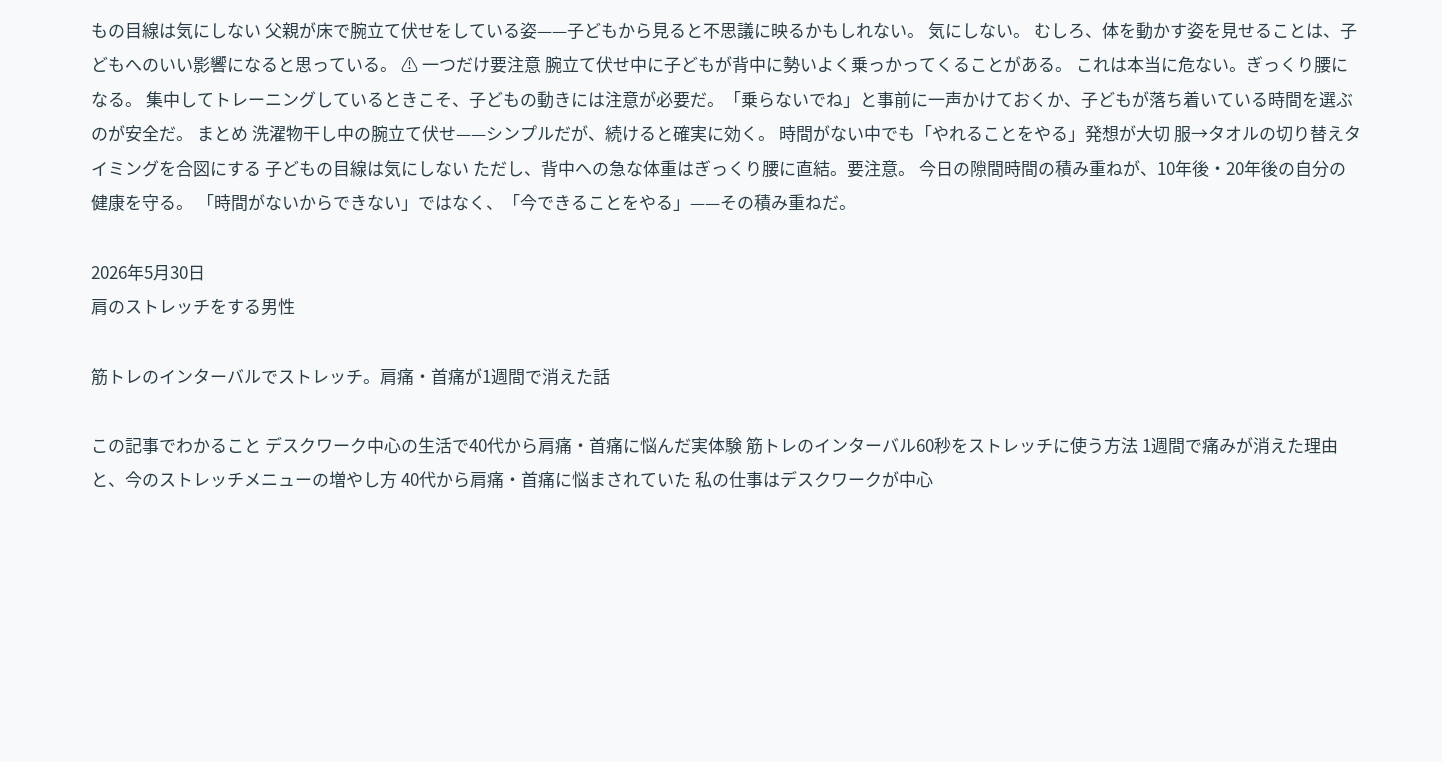もの目線は気にしない 父親が床で腕立て伏せをしている姿——子どもから見ると不思議に映るかもしれない。 気にしない。 むしろ、体を動かす姿を見せることは、子どもへのいい影響になると思っている。 ⚠ 一つだけ要注意 腕立て伏せ中に子どもが背中に勢いよく乗っかってくることがある。 これは本当に危ない。ぎっくり腰になる。 集中してトレーニングしているときこそ、子どもの動きには注意が必要だ。「乗らないでね」と事前に一声かけておくか、子どもが落ち着いている時間を選ぶのが安全だ。 まとめ 洗濯物干し中の腕立て伏せ——シンプルだが、続けると確実に効く。 時間がない中でも「やれることをやる」発想が大切 服→タオルの切り替えタイミングを合図にする 子どもの目線は気にしない ただし、背中への急な体重はぎっくり腰に直結。要注意。 今日の隙間時間の積み重ねが、10年後・20年後の自分の健康を守る。 「時間がないからできない」ではなく、「今できることをやる」——その積み重ねだ。

2026年5月30日
肩のストレッチをする男性

筋トレのインターバルでストレッチ。肩痛・首痛が1週間で消えた話

この記事でわかること デスクワーク中心の生活で40代から肩痛・首痛に悩んだ実体験 筋トレのインターバル60秒をストレッチに使う方法 1週間で痛みが消えた理由と、今のストレッチメニューの増やし方 40代から肩痛・首痛に悩まされていた 私の仕事はデスクワークが中心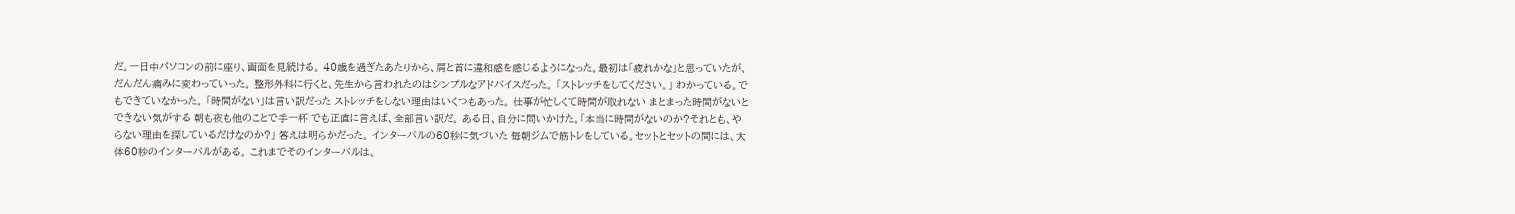だ。一日中パソコンの前に座り、画面を見続ける。 40歳を過ぎたあたりから、肩と首に違和感を感じるようになった。最初は「疲れかな」と思っていたが、だんだん痛みに変わっていった。 整形外科に行くと、先生から言われたのはシンプルなアドバイスだった。 「ストレッチをしてください。」 わかっている。でもできていなかった。 「時間がない」は言い訳だった ストレッチをしない理由はいくつもあった。 仕事が忙しくて時間が取れない まとまった時間がないとできない気がする 朝も夜も他のことで手一杯 でも正直に言えば、全部言い訳だ。 ある日、自分に問いかけた。「本当に時間がないのか?それとも、やらない理由を探しているだけなのか?」 答えは明らかだった。 インターバルの60秒に気づいた 毎朝ジムで筋トレをしている。セットとセットの間には、大体60秒のインターバルがある。 これまでそのインターバルは、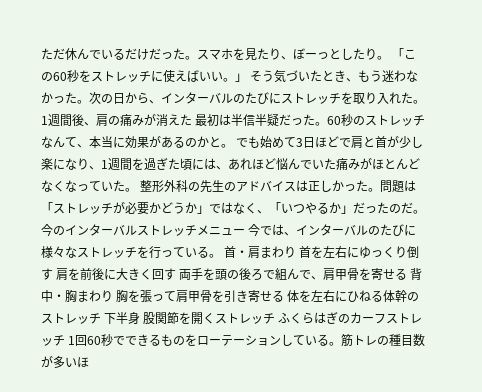ただ休んでいるだけだった。スマホを見たり、ぼーっとしたり。 「この60秒をストレッチに使えばいい。」 そう気づいたとき、もう迷わなかった。次の日から、インターバルのたびにストレッチを取り入れた。 1週間後、肩の痛みが消えた 最初は半信半疑だった。60秒のストレッチなんて、本当に効果があるのかと。 でも始めて3日ほどで肩と首が少し楽になり、1週間を過ぎた頃には、あれほど悩んでいた痛みがほとんどなくなっていた。 整形外科の先生のアドバイスは正しかった。問題は「ストレッチが必要かどうか」ではなく、「いつやるか」だったのだ。 今のインターバルストレッチメニュー 今では、インターバルのたびに様々なストレッチを行っている。 首・肩まわり 首を左右にゆっくり倒す 肩を前後に大きく回す 両手を頭の後ろで組んで、肩甲骨を寄せる 背中・胸まわり 胸を張って肩甲骨を引き寄せる 体を左右にひねる体幹のストレッチ 下半身 股関節を開くストレッチ ふくらはぎのカーフストレッチ 1回60秒でできるものをローテーションしている。筋トレの種目数が多いほ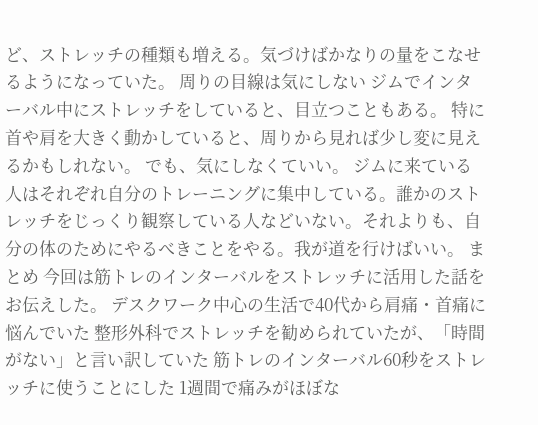ど、ストレッチの種類も増える。気づけばかなりの量をこなせるようになっていた。 周りの目線は気にしない ジムでインターバル中にストレッチをしていると、目立つこともある。 特に首や肩を大きく動かしていると、周りから見れば少し変に見えるかもしれない。 でも、気にしなくていい。 ジムに来ている人はそれぞれ自分のトレーニングに集中している。誰かのストレッチをじっくり観察している人などいない。それよりも、自分の体のためにやるべきことをやる。我が道を行けばいい。 まとめ 今回は筋トレのインターバルをストレッチに活用した話をお伝えした。 デスクワーク中心の生活で40代から肩痛・首痛に悩んでいた 整形外科でストレッチを勧められていたが、「時間がない」と言い訳していた 筋トレのインターバル60秒をストレッチに使うことにした 1週間で痛みがほぼな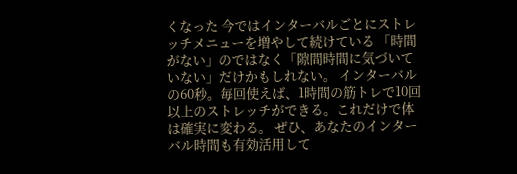くなった 今ではインターバルごとにストレッチメニューを増やして続けている 「時間がない」のではなく「隙間時間に気づいていない」だけかもしれない。 インターバルの60秒。毎回使えば、1時間の筋トレで10回以上のストレッチができる。これだけで体は確実に変わる。 ぜひ、あなたのインターバル時間も有効活用して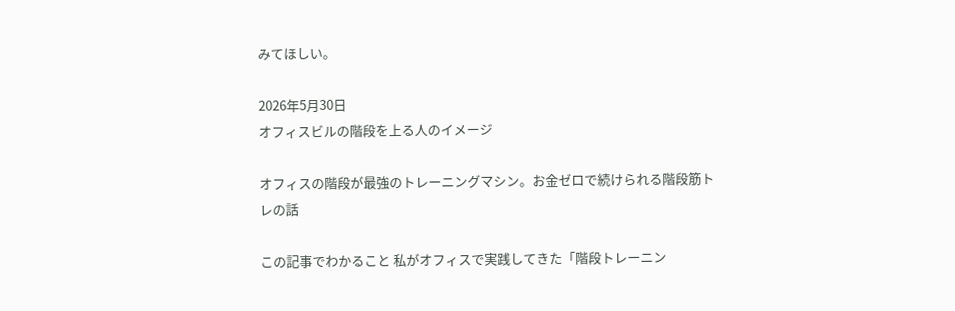みてほしい。

2026年5月30日
オフィスビルの階段を上る人のイメージ

オフィスの階段が最強のトレーニングマシン。お金ゼロで続けられる階段筋トレの話

この記事でわかること 私がオフィスで実践してきた「階段トレーニン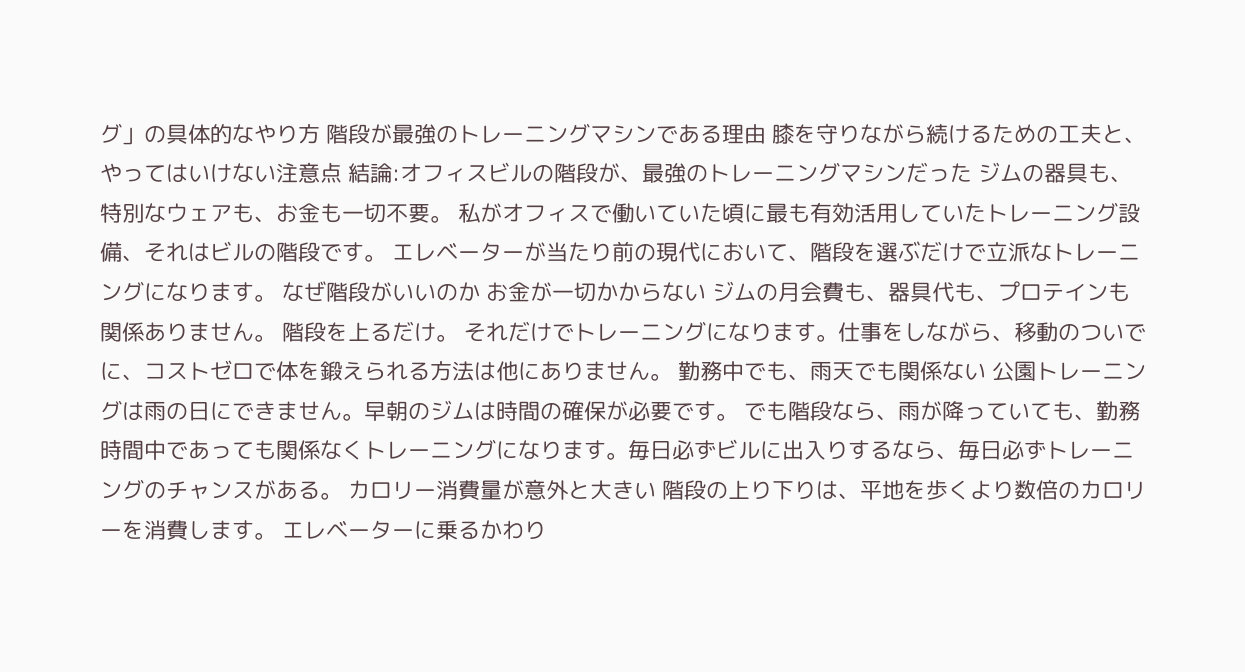グ」の具体的なやり方 階段が最強のトレーニングマシンである理由 膝を守りながら続けるための工夫と、やってはいけない注意点 結論:オフィスビルの階段が、最強のトレーニングマシンだった ジムの器具も、特別なウェアも、お金も一切不要。 私がオフィスで働いていた頃に最も有効活用していたトレーニング設備、それはビルの階段です。 エレベーターが当たり前の現代において、階段を選ぶだけで立派なトレーニングになります。 なぜ階段がいいのか お金が一切かからない ジムの月会費も、器具代も、プロテインも関係ありません。 階段を上るだけ。 それだけでトレーニングになります。仕事をしながら、移動のついでに、コストゼロで体を鍛えられる方法は他にありません。 勤務中でも、雨天でも関係ない 公園トレーニングは雨の日にできません。早朝のジムは時間の確保が必要です。 でも階段なら、雨が降っていても、勤務時間中であっても関係なくトレーニングになります。毎日必ずビルに出入りするなら、毎日必ずトレーニングのチャンスがある。 カロリー消費量が意外と大きい 階段の上り下りは、平地を歩くより数倍のカロリーを消費します。 エレベーターに乗るかわり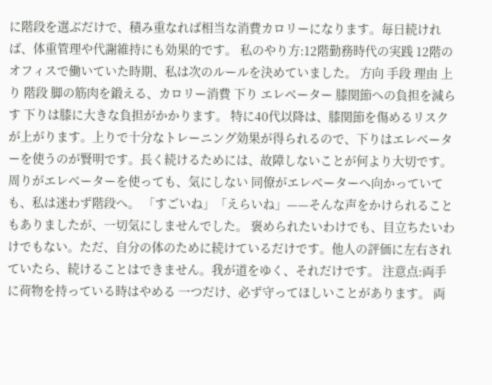に階段を選ぶだけで、積み重なれば相当な消費カロリーになります。毎日続ければ、体重管理や代謝維持にも効果的です。 私のやり方:12階勤務時代の実践 12階のオフィスで働いていた時期、私は次のルールを決めていました。 方向 手段 理由 上り 階段 脚の筋肉を鍛える、カロリー消費 下り エレベーター 膝関節への負担を減らす 下りは膝に大きな負担がかかります。 特に40代以降は、膝関節を傷めるリスクが上がります。上りで十分なトレーニング効果が得られるので、下りはエレベーターを使うのが賢明です。長く続けるためには、故障しないことが何より大切です。 周りがエレベーターを使っても、気にしない 同僚がエレベーターへ向かっていても、私は迷わず階段へ。 「すごいね」「えらいね」——そんな声をかけられることもありましたが、一切気にしませんでした。 褒められたいわけでも、目立ちたいわけでもない。ただ、自分の体のために続けているだけです。他人の評価に左右されていたら、続けることはできません。我が道をゆく、それだけです。 注意点:両手に荷物を持っている時はやめる 一つだけ、必ず守ってほしいことがあります。 両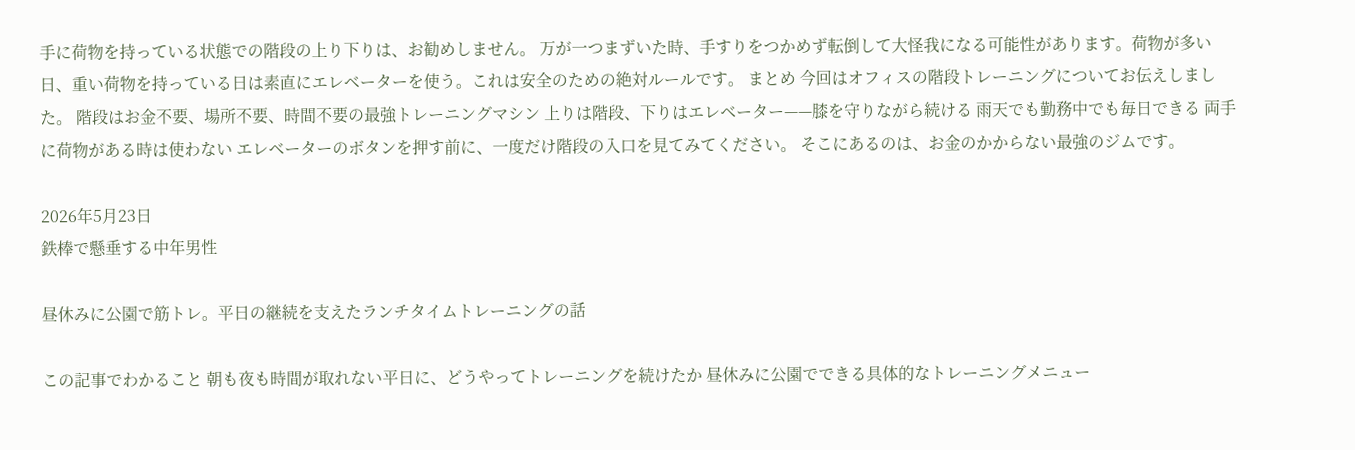手に荷物を持っている状態での階段の上り下りは、お勧めしません。 万が一つまずいた時、手すりをつかめず転倒して大怪我になる可能性があります。荷物が多い日、重い荷物を持っている日は素直にエレベーターを使う。これは安全のための絶対ルールです。 まとめ 今回はオフィスの階段トレーニングについてお伝えしました。 階段はお金不要、場所不要、時間不要の最強トレーニングマシン 上りは階段、下りはエレベーター——膝を守りながら続ける 雨天でも勤務中でも毎日できる 両手に荷物がある時は使わない エレベーターのボタンを押す前に、一度だけ階段の入口を見てみてください。 そこにあるのは、お金のかからない最強のジムです。

2026年5月23日
鉄棒で懸垂する中年男性

昼休みに公園で筋トレ。平日の継続を支えたランチタイムトレーニングの話

この記事でわかること 朝も夜も時間が取れない平日に、どうやってトレーニングを続けたか 昼休みに公園でできる具体的なトレーニングメニュー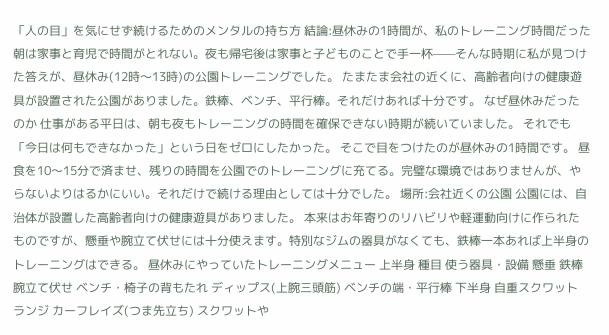「人の目」を気にせず続けるためのメンタルの持ち方 結論:昼休みの1時間が、私のトレーニング時間だった 朝は家事と育児で時間がとれない。夜も帰宅後は家事と子どものことで手一杯——そんな時期に私が見つけた答えが、昼休み(12時〜13時)の公園トレーニングでした。 たまたま会社の近くに、高齢者向けの健康遊具が設置された公園がありました。鉄棒、ベンチ、平行棒。それだけあれば十分です。 なぜ昼休みだったのか 仕事がある平日は、朝も夜もトレーニングの時間を確保できない時期が続いていました。 それでも「今日は何もできなかった」という日をゼロにしたかった。 そこで目をつけたのが昼休みの1時間です。 昼食を10〜15分で済ませ、残りの時間を公園でのトレーニングに充てる。完璧な環境ではありませんが、やらないよりはるかにいい。それだけで続ける理由としては十分でした。 場所:会社近くの公園 公園には、自治体が設置した高齢者向けの健康遊具がありました。 本来はお年寄りのリハビリや軽運動向けに作られたものですが、懸垂や腕立て伏せには十分使えます。特別なジムの器具がなくても、鉄棒一本あれば上半身のトレーニングはできる。 昼休みにやっていたトレーニングメニュー 上半身 種目 使う器具・設備 懸垂 鉄棒 腕立て伏せ ベンチ・椅子の背もたれ ディップス(上腕三頭筋) ベンチの端・平行棒 下半身 自重スクワット ランジ カーフレイズ(つま先立ち) スクワットや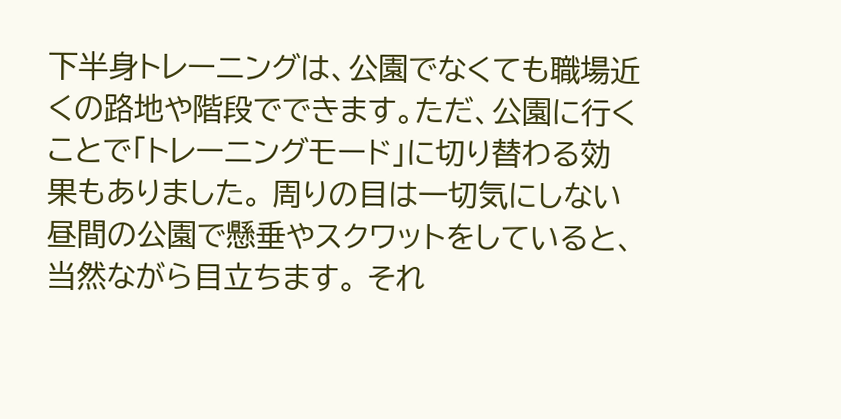下半身トレーニングは、公園でなくても職場近くの路地や階段でできます。ただ、公園に行くことで「トレーニングモード」に切り替わる効果もありました。 周りの目は一切気にしない 昼間の公園で懸垂やスクワットをしていると、当然ながら目立ちます。 それ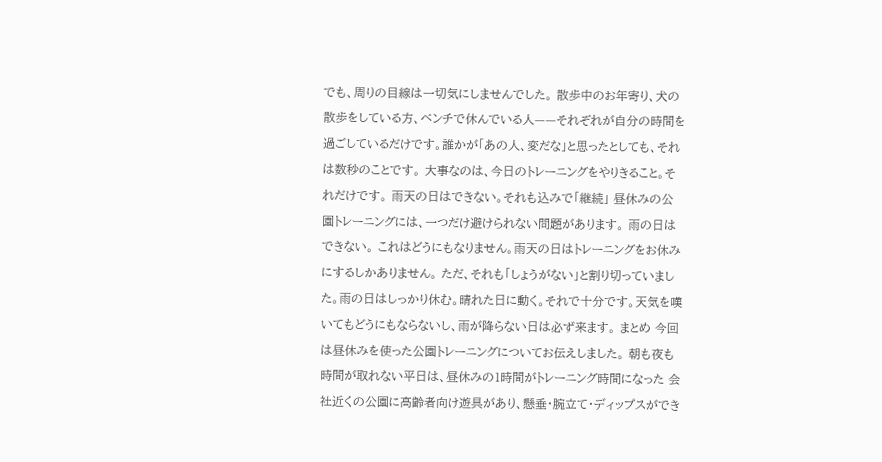でも、周りの目線は一切気にしませんでした。 散歩中のお年寄り、犬の散歩をしている方、ベンチで休んでいる人——それぞれが自分の時間を過ごしているだけです。誰かが「あの人、変だな」と思ったとしても、それは数秒のことです。 大事なのは、今日のトレーニングをやりきること。それだけです。 雨天の日はできない。それも込みで「継続」 昼休みの公園トレーニングには、一つだけ避けられない問題があります。 雨の日はできない。 これはどうにもなりません。雨天の日はトレーニングをお休みにするしかありません。 ただ、それも「しょうがない」と割り切っていました。雨の日はしっかり休む。晴れた日に動く。それで十分です。天気を嘆いてもどうにもならないし、雨が降らない日は必ず来ます。 まとめ 今回は昼休みを使った公園トレーニングについてお伝えしました。 朝も夜も時間が取れない平日は、昼休みの1時間がトレーニング時間になった 会社近くの公園に高齢者向け遊具があり、懸垂・腕立て・ディップスができ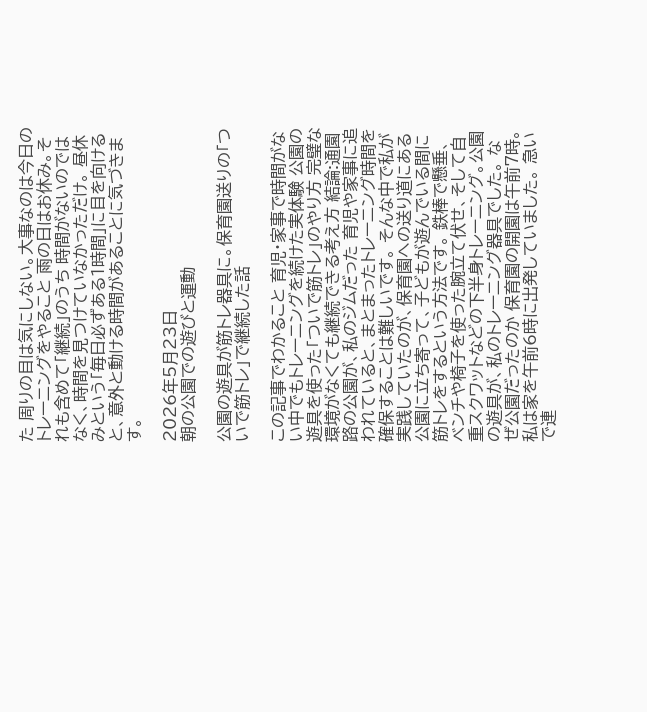た 周りの目は気にしない。大事なのは今日のトレーニングをやること 雨の日はお休み。それも含めて「継続」のうち 時間がないのではなく、時間を見つけていなかっただけ。 昼休みという「毎日必ずある1時間」に目を向けると、意外と動ける時間があることに気づきます。

2026年5月23日
朝の公園での遊びと運動

公園の遊具が筋トレ器具に。保育園送りの「ついで筋トレ」で継続した話

この記事でわかること 育児・家事で時間がない中でもトレーニングを続けた実体験 公園の遊具を使った「ついで筋トレ」のやり方 完璧な環境がなくても継続できる考え方 結論:通園路の公園が、私のジムだった 育児や家事に追われていると、まとまったトレーニング時間を確保することは難しいです。 そんな中で私が実践していたのが、保育園への送り道にある公園に立ち寄って、子どもが遊んでいる間に筋トレをするという方法です。 鉄棒で懸垂、ベンチや椅子を使った腕立て伏せ、そして自重スクワットなどの下半身トレーニング。公園の遊具が、私のトレーニング器具でした。 なぜ公園だったのか 保育園の開園は午前7時。私は家を午前6時に出発していました。 急いで連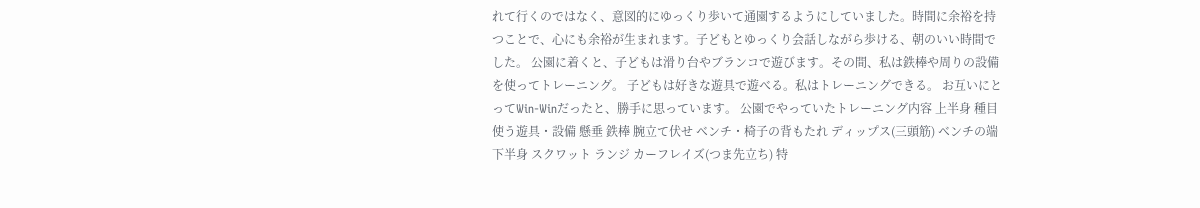れて行くのではなく、意図的にゆっくり歩いて通園するようにしていました。時間に余裕を持つことで、心にも余裕が生まれます。子どもとゆっくり会話しながら歩ける、朝のいい時間でした。 公園に着くと、子どもは滑り台やブランコで遊びます。その間、私は鉄棒や周りの設備を使ってトレーニング。 子どもは好きな遊具で遊べる。私はトレーニングできる。 お互いにとってWin-Winだったと、勝手に思っています。 公園でやっていたトレーニング内容 上半身 種目 使う遊具・設備 懸垂 鉄棒 腕立て伏せ ベンチ・椅子の背もたれ ディップス(三頭筋) ベンチの端 下半身 スクワット ランジ カーフレイズ(つま先立ち) 特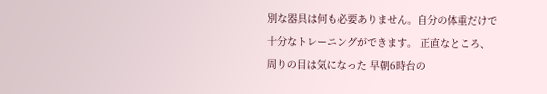別な器具は何も必要ありません。自分の体重だけで十分なトレーニングができます。 正直なところ、周りの目は気になった 早朝6時台の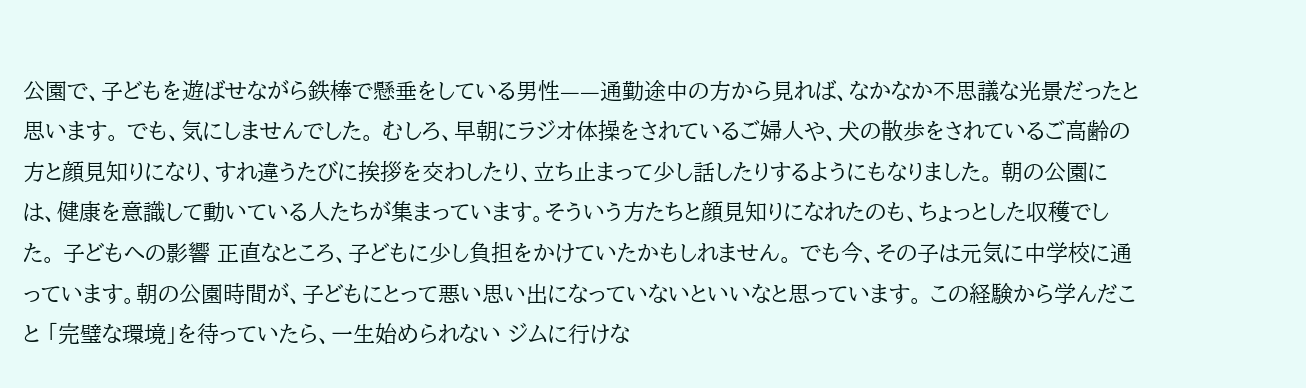公園で、子どもを遊ばせながら鉄棒で懸垂をしている男性——通勤途中の方から見れば、なかなか不思議な光景だったと思います。 でも、気にしませんでした。 むしろ、早朝にラジオ体操をされているご婦人や、犬の散歩をされているご高齢の方と顔見知りになり、すれ違うたびに挨拶を交わしたり、立ち止まって少し話したりするようにもなりました。 朝の公園には、健康を意識して動いている人たちが集まっています。そういう方たちと顔見知りになれたのも、ちょっとした収穫でした。 子どもへの影響 正直なところ、子どもに少し負担をかけていたかもしれません。 でも今、その子は元気に中学校に通っています。朝の公園時間が、子どもにとって悪い思い出になっていないといいなと思っています。 この経験から学んだこと 「完璧な環境」を待っていたら、一生始められない ジムに行けな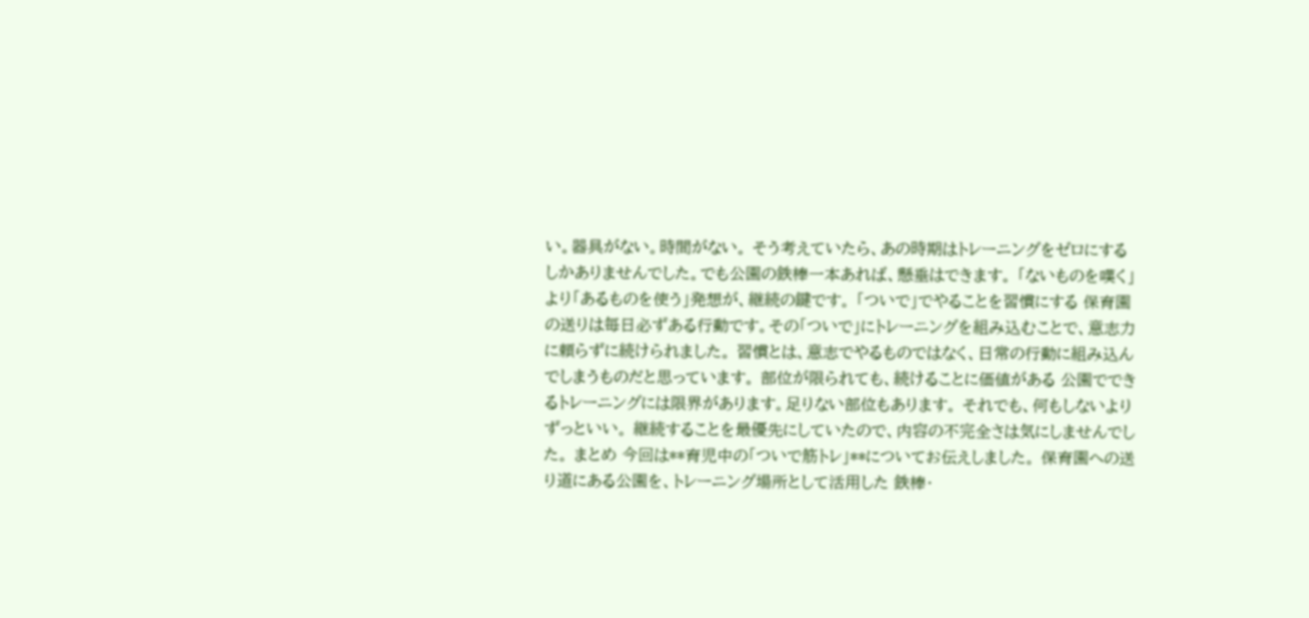い。器具がない。時間がない。 そう考えていたら、あの時期はトレーニングをゼロにするしかありませんでした。でも公園の鉄棒一本あれば、懸垂はできます。 「ないものを嘆く」より「あるものを使う」発想が、継続の鍵です。 「ついで」でやることを習慣にする 保育園の送りは毎日必ずある行動です。その「ついで」にトレーニングを組み込むことで、意志力に頼らずに続けられました。 習慣とは、意志でやるものではなく、日常の行動に組み込んでしまうものだと思っています。 部位が限られても、続けることに価値がある 公園でできるトレーニングには限界があります。足りない部位もあります。 それでも、何もしないよりずっといい。 継続することを最優先にしていたので、内容の不完全さは気にしませんでした。 まとめ 今回は**育児中の「ついで筋トレ」**についてお伝えしました。 保育園への送り道にある公園を、トレーニング場所として活用した 鉄棒・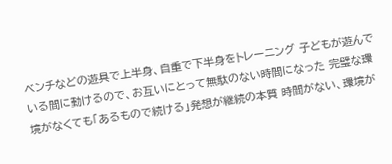ベンチなどの遊具で上半身、自重で下半身をトレーニング 子どもが遊んでいる間に動けるので、お互いにとって無駄のない時間になった 完璧な環境がなくても「あるもので続ける」発想が継続の本質 時間がない、環境が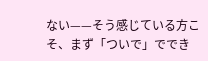ない——そう感じている方こそ、まず「ついで」ででき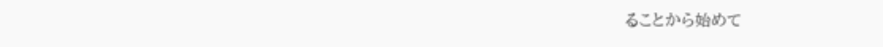ることから始めて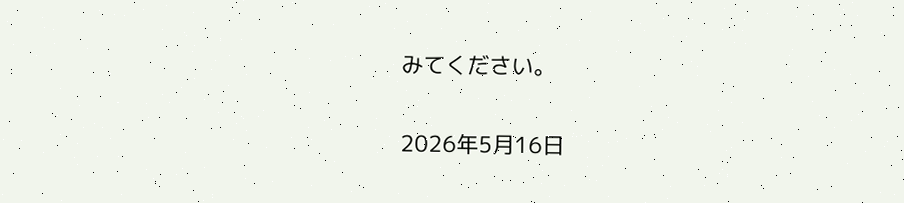みてください。

2026年5月16日